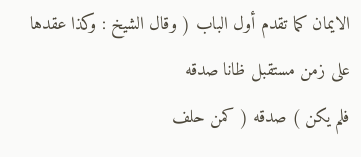الايمان كما تقدم أول الباب ( وقال الشيخ : وكذا عقدها على زمن مستقبل ظانا صدقه
فلم يكن ) صدقه ( كمن حلف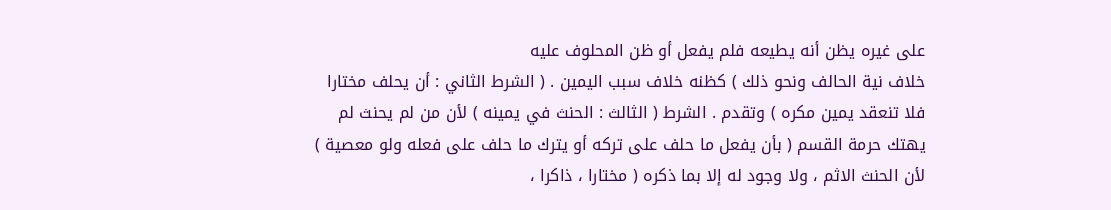على غيره يظن أنه يطيعه فلم يفعل أو ظن المحلوف عليه
خلاف نية الحالف ونحو ذلك ) كظنه خلاف سبب اليمين . ( الشرط الثاني : أن يحلف مختارا
فلا تنعقد يمين مكره ) وتقدم . الشرط ( الثالث : الحنث في يمينه ) لأن من لم يحنث لم
يهتك حرمة القسم ( بأن يفعل ما حلف على تركه أو يترك ما حلف على فعله ولو معصية )
لأن الحنث الاثم ، ولا وجود له إلا بما ذكره ( مختارا ، ذاكرا ،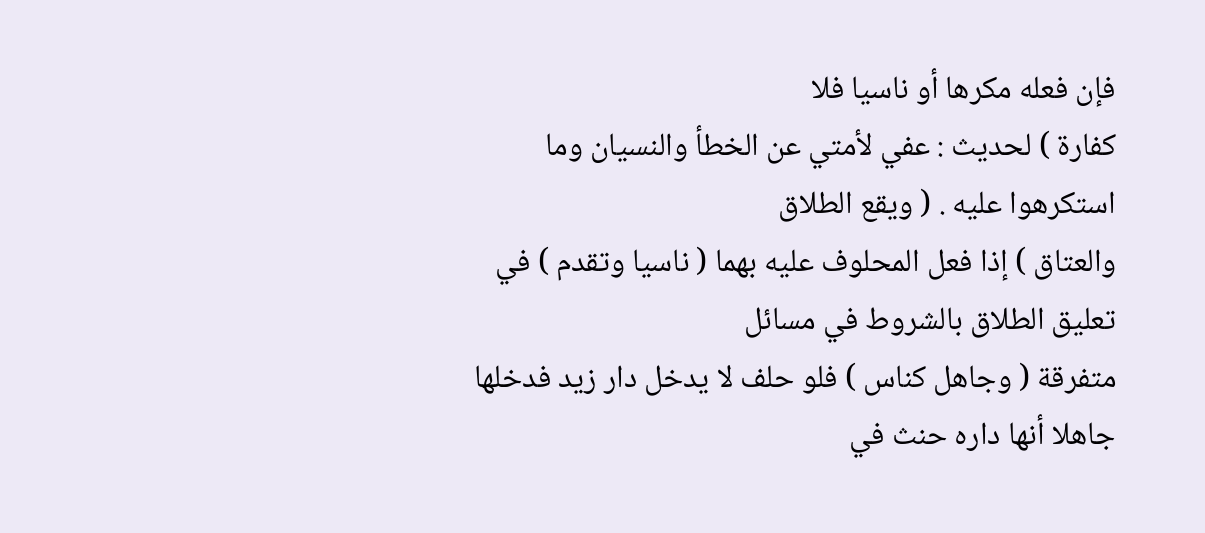فإن فعله مكرها أو ناسيا فلا
كفارة ) لحديث : عفي لأمتي عن الخطأ والنسيان وما استكرهوا عليه . ( ويقع الطلاق
والعتاق ) إذا فعل المحلوف عليه بهما ( ناسيا وتقدم ) في تعليق الطلاق بالشروط في مسائل
متفرقة ( وجاهل كناس ) فلو حلف لا يدخل دار زيد فدخلها جاهلا أنها داره حنث في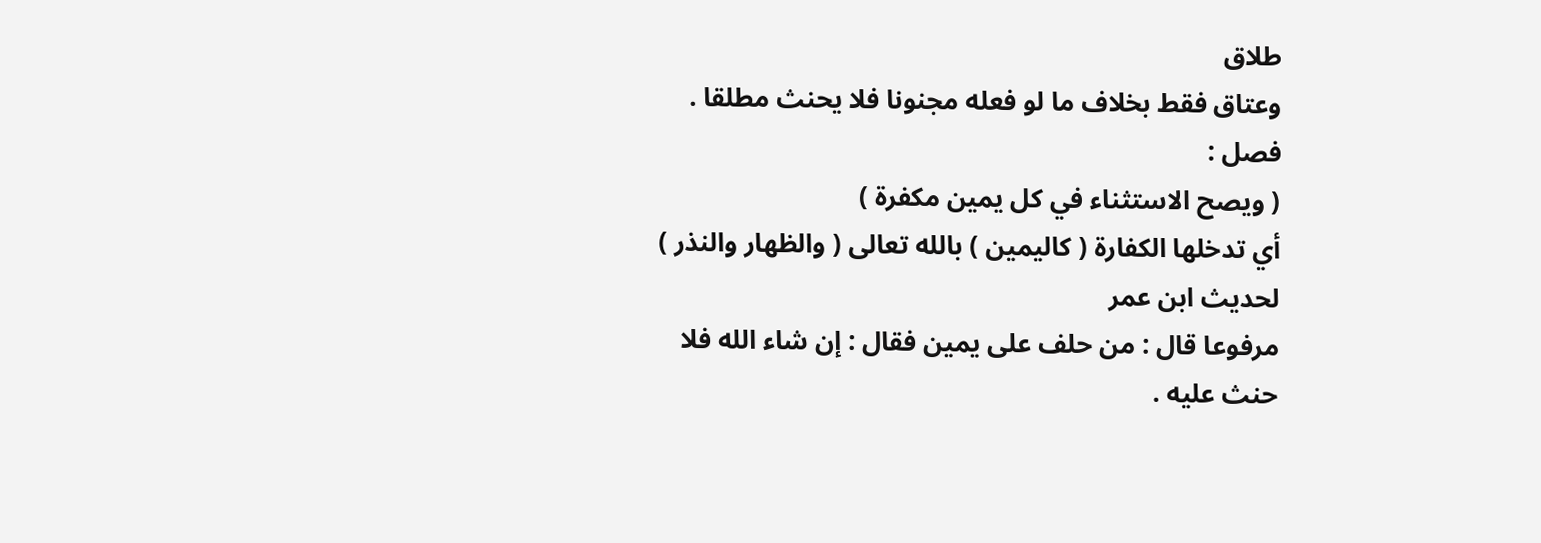طلاق
وعتاق فقط بخلاف ما لو فعله مجنونا فلا يحنث مطلقا .
فصل :
( ويصح الاستثناء في كل يمين مكفرة )
أي تدخلها الكفارة ( كاليمين ) بالله تعالى ( والظهار والنذر ) لحديث ابن عمر
مرفوعا قال : من حلف على يمين فقال : إن شاء الله فلا حنث عليه .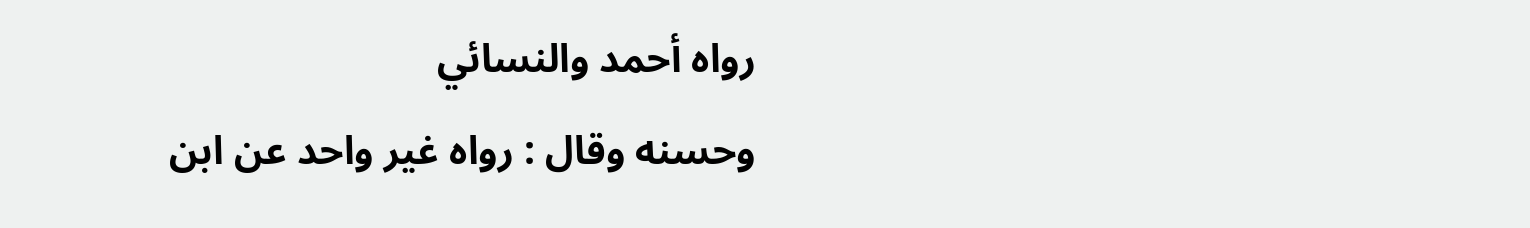رواه أحمد والنسائي
وحسنه وقال : رواه غير واحد عن ابن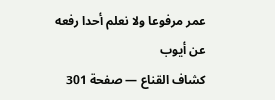عمر مرفوعا ولا نعلم أحدا رفعه عن أيوب
كشاف القناع — صفحة 301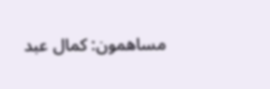مساهمون: كمال عبد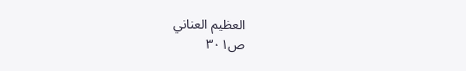العظيم العناني
ص٣٠١